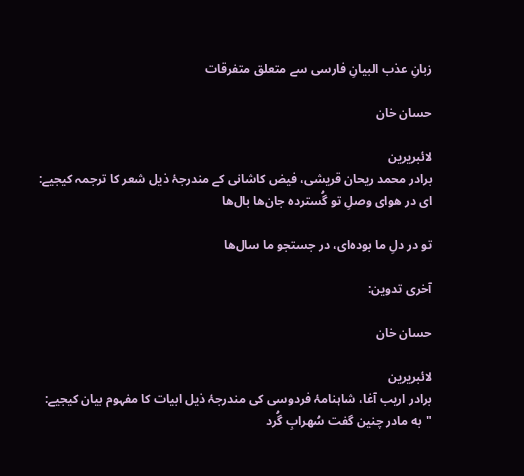زبانِ عذب البیانِ فارسی سے متعلق متفرقات

حسان خان

لائبریرین
برادر محمد ریحان قریشی، فیض کاشانی کے مندرجۂ ذیل شعر کا ترجمہ کیجیے:
ای در هوای وصلِ تو گُسترده جان‌ها بال‌ها

تو در دلِ ما بوده‌ای، در جستجو ما سال‌ها

آخری تدوین:

حسان خان

لائبریرین
برادر اریب آغا، شاہنامۂ فردوسی کی مندرجۂ ذیل ابیات کا مفہوم بیان کیجیے:
"به مادر چنین گفت سُهرابِ گُرد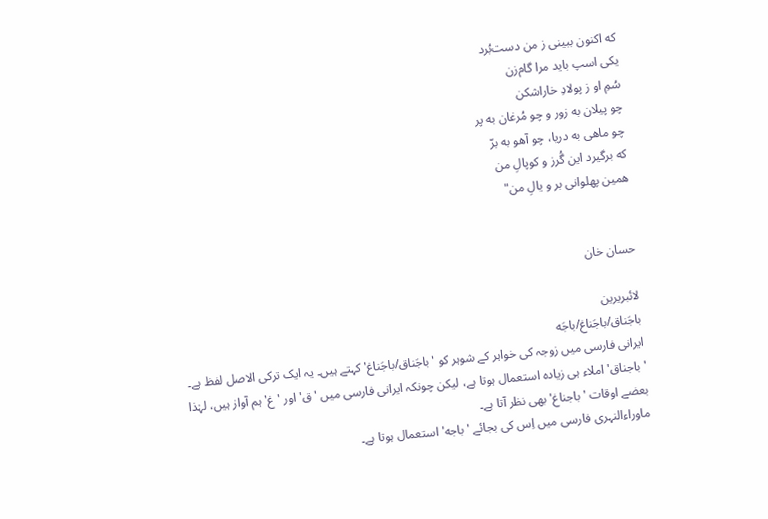که اکنون ببینی ز من دست‌بُرد
یکی اسپ باید مرا گام‌زن
سُمِ او ز پولادِ خاراشکن
چو پیلان به زور و چو مُرغان به پر
چو ماهی به دریا، چو آهو به برّ
که برگیرد این گُرز و کوپالِ من
همین پهلوانی بر و یالِ من"


حسان خان

لائبریرین
باجَناق/باجَناغ/باجَه
ایرانی فارسی میں زوجہ کی خواہر کے شوہر کو 'باجَناق/باجَناغ' کہتے ہیں۔ یہ ایک ترکی الاصل لفظ ہے۔ 'باجناق' املاء ہی زیادہ استعمال ہوتا ہے، لیکن چونکہ ایرانی فارسی میں 'ق' اور 'غ' ہم آواز ہیں، لہٰذا بعضے اوقات 'باجناغ' بھی نظر آتا ہے۔
ماوراءالنہری فارسی میں اِس کی بجائے 'باجه' استعمال ہوتا ہے۔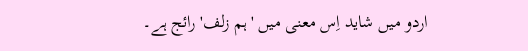اردو میں شاید اِس معنی میں 'ہم زلف' رائج ہے۔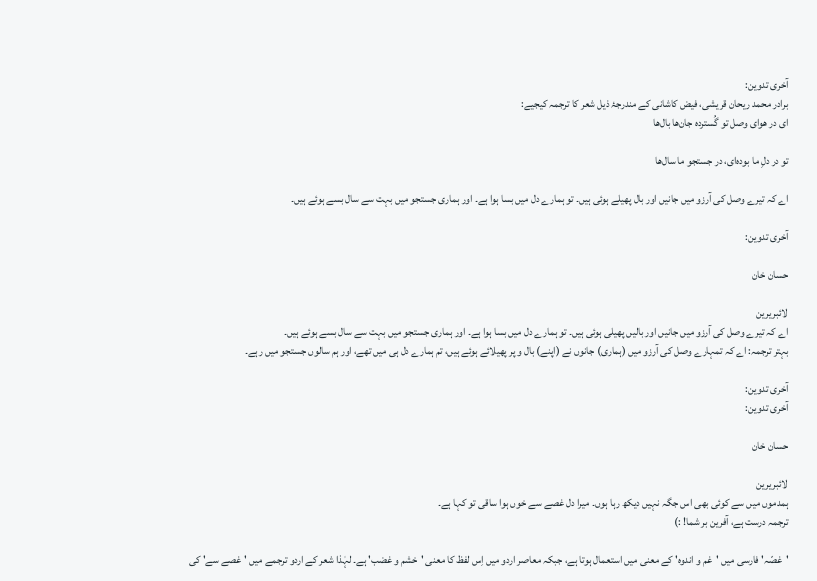آخری تدوین:
برادر محمد ریحان قریشی، فیض کاشانی کے مندرجۂ ذیل شعر کا ترجمہ کیجیے:
ای در هوای وصل تو گُسترده جان‌ها بال‌ها

تو در دلِ ما بوده‌ای، در جستجو ما سال‌ها

اے کہ تیرے وصل کی آرزو میں جانیں اور بال پھیلے ہوئی ہیں۔ تو ہمارے دل میں بسا ہوا ہے۔ اور ہماری جستجو میں بہت سے سال بسے ہوئے ہیں۔

آخری تدوین:

حسان خان

لائبریرین
اے کہ تیرے وصل کی آرزو میں جانیں اور بالیں پھیلی ہوئی ہیں۔ تو ہمارے دل میں بسا ہوا ہے۔ اور ہماری جستجو میں بہت سے سال بسے ہوئے ہیں۔
بہتر ترجمہ: اے کہ تمہارے وصل کی آرزو میں (ہماری) جانوں نے (اپنے) بال و پر پھیلائے ہوئے ہیں، تم ہمارے دل ہی میں تھے، اور ہم سالوں جستجو میں رہے۔

آخری تدوین:
آخری تدوین:

حسان خان

لائبریرین
ہمدموں میں سے کوئی بھی اس جگہ نہیں دیکھ رہا ہوں۔ میرا دل غصے سے خوں ہوا ساقی تو کہا ہے۔
ترجمہ درست ہے، آفرین بر شما! :)

'غصّہ' فارسی میں 'غم و اندوہ' کے معنی میں استعمال ہوتا ہے، جبکہ معاصر اردو میں اِس لفظ کا معنی 'خشم و غضب' ہے۔ لہٰذا شعر کے اردو ترجمے میں 'غصے سے' کی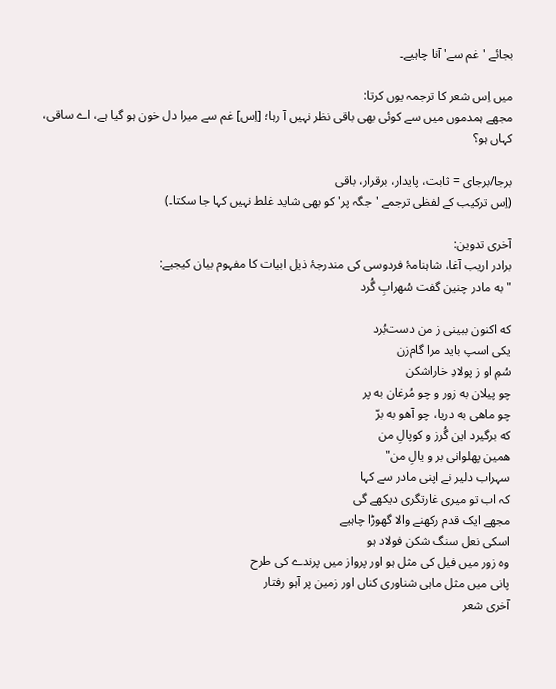بجائے 'غم سے' آنا چاہیے۔

میں اِس شعر کا ترجمہ یوں کرتا:
مجھے ہمدموں میں سے کوئی بھی باقی نظر نہیں آ رہا؛ [اِس] غم سے میرا دل خون ہو گیا ہے، اے ساقی، کہاں ہو؟

برجا/برجای = ثابت، پایدار، برقرار، باقی
(اِس ترکیب کے لفظی ترجمے 'جگہ پر' کو بھی شاید غلط نہیں کہا جا سکتا۔)

آخری تدوین:
برادر اریب آغا، شاہنامۂ فردوسی کی مندرجۂ ذیل ابیات کا مفہوم بیان کیجیے:
"به مادر چنین گفت سُهرابِ گُرد

که اکنون ببینی ز من دست‌بُرد
یکی اسپ باید مرا گام‌زن
سُمِ او ز پولادِ خاراشکن
چو پیلان به زور و چو مُرغان به پر
چو ماهی به دریا، چو آهو به برّ
که برگیرد این گُرز و کوپالِ من
همین پهلوانی بر و یالِ من"
سہراب دلیر نے اپنی مادر سے کہا
کہ اب تو میری غارتگری دیکھے گی
مجھے ایک قدم رکھنے والا گھوڑا چاہیے
اسکی نعل سنگ شکن فولاد ہو
وہ زور میں فیل کی مثل ہو اور پرواز میں پرندے کی طرح
پانی میں مثل ماہی شناوری کناں اور زمین پر آہو رفتار
آخری شعر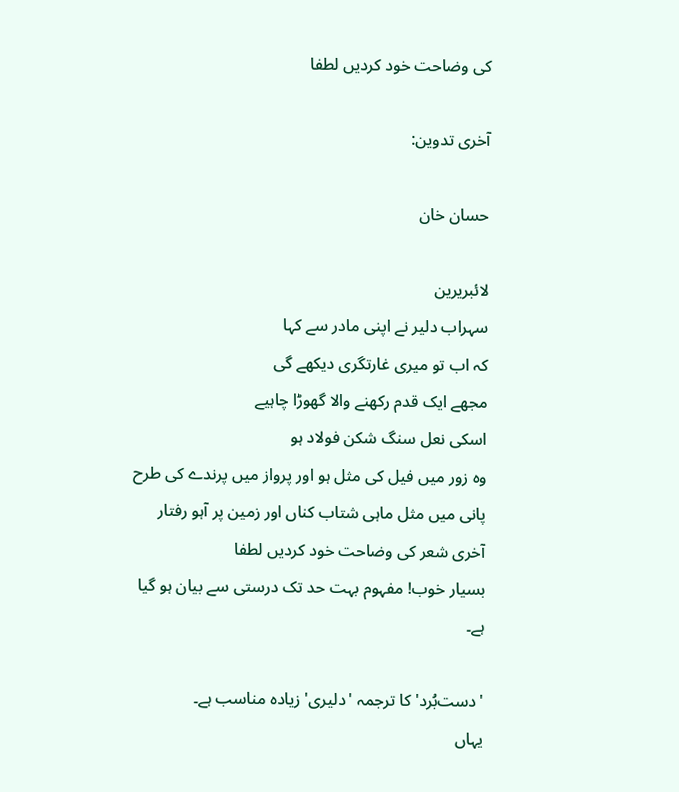کی وضاحت خود کردیں لطفا

آخری تدوین:

حسان خان

لائبریرین
سہراب دلیر نے اپنی مادر سے کہا
کہ اب تو میری غارتگری دیکھے گی
مجھے ایک قدم رکھنے والا گھوڑا چاہیے
اسکی نعل سنگ شکن فولاد ہو
وہ زور میں فیل کی مثل ہو اور پرواز میں پرندے کی طرح
پانی میں مثل ماہی شتاب کناں اور زمین پر آہو رفتار
آخری شعر کی وضاحت خود کردیں لطفا
بسیار خوب! مفہوم بہت حد تک درستی سے بیان ہو گیا ہے۔

'دست‌بُرد' کا ترجمہ 'دلیری' زیادہ مناسب ہے۔
یہاں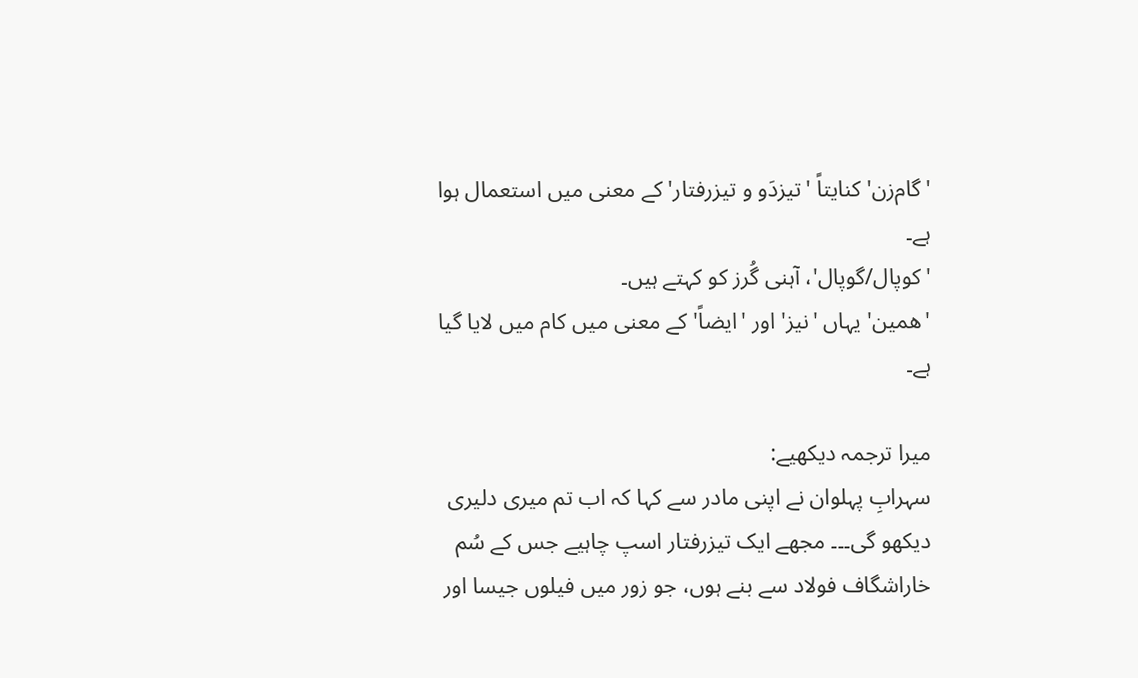'گام‌زن' کنایتاً 'تیزدَو و تیزرفتار' کے معنی میں استعمال ہوا ہے۔
'کوپال/گوپال'، آہنی گُرز کو کہتے ہیں۔
'همین' یہاں 'نیز' اور 'ایضاً' کے معنی میں کام میں لایا گیا ہے۔

میرا ترجمہ دیکھیے:
سہرابِ پہلوان نے اپنی مادر سے کہا کہ اب تم میری دلیری دیکھو گی۔۔۔ مجھے ایک تیزرفتار اسپ چاہیے جس کے سُم خاراشگاف فولاد سے بنے ہوں، جو زور میں فیلوں جیسا اور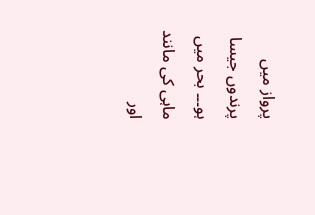پرواز میں پرندوں جیسا ہو۔۔۔ بحر میں ماہی کی مانند اور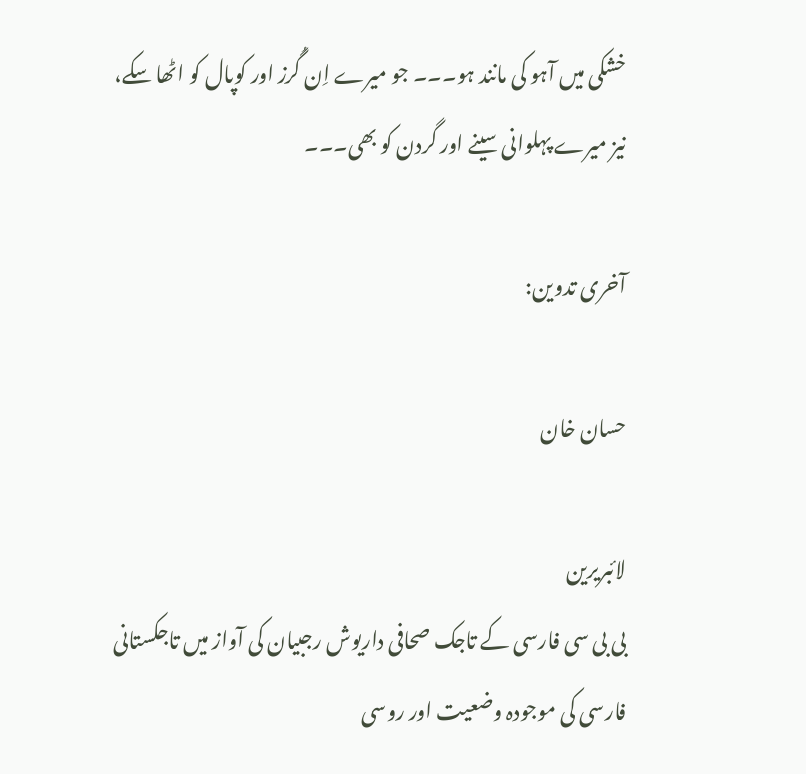خشکی میں آہو کی مانند ہو۔۔۔ جو میرے اِن گُرز اور کوپال کو اٹھا سکے، نیز میرے پہلوانی سینے اور گردن کو بھی۔۔۔

آخری تدوین:

حسان خان

لائبریرین
بی بی سی فارسی کے تاجک صحافی داریوش رجبیان کی آواز میں تاجکستانی فارسی کی موجودہ وضعیت اور روسی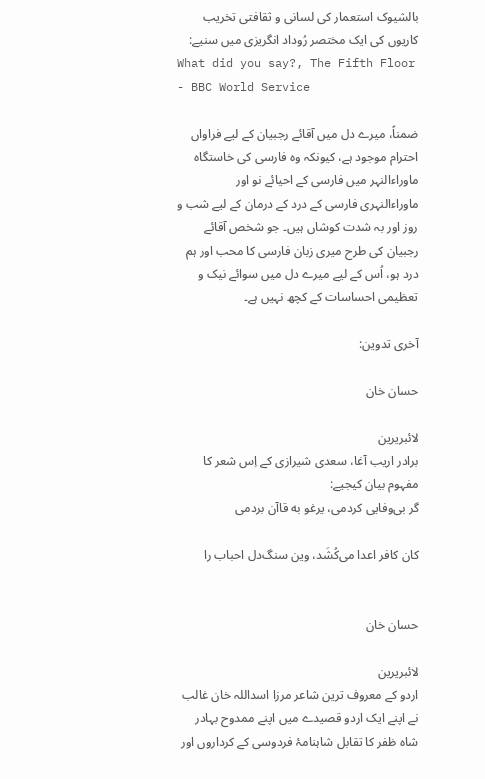بالشیوک استعمار کی لسانی و ثقافتی تخریب کاریوں کی ایک مختصر رُوداد انگریزی میں سنیے:
What did you say?, The Fifth Floor - BBC World Service

ضمناً، میرے دل میں آقائے رجبیان کے لیے فراواں احترام موجود ہے، کیونکہ وہ فارسی کی خاستگاہ ماوراءالنہر میں فارسی کے احیائے نو اور ماوراءالنہری فارسی کے درد کے درمان کے لیے شب و روز اور بہ شدت کوشاں ہیں۔ جو شخص آقائے رجبیان کی طرح میری زبان فارسی کا محب اور ہم درد ہو، اُس کے لیے میرے دل میں سوائے نیک و تعظیمی احساسات کے کچھ نہیں ہے۔

آخری تدوین:

حسان خان

لائبریرین
برادر اریب آغا، سعدی شیرازی کے اِس شعر کا مفہوم بیان کیجیے:
گر بی‌وفایی کردمی، یرغو به قاآن بردمی

کان کافر اعدا می‌کُشَد، وین سنگ‌دل احباب را


حسان خان

لائبریرین
اردو کے معروف ترین شاعر مرزا اسداللہ خان غالب نے اپنے ایک اردو قصیدے میں اپنے ممدوح بہادر شاہ ظفر کا تقابل شاہنامۂ فردوسی کے کرداروں اور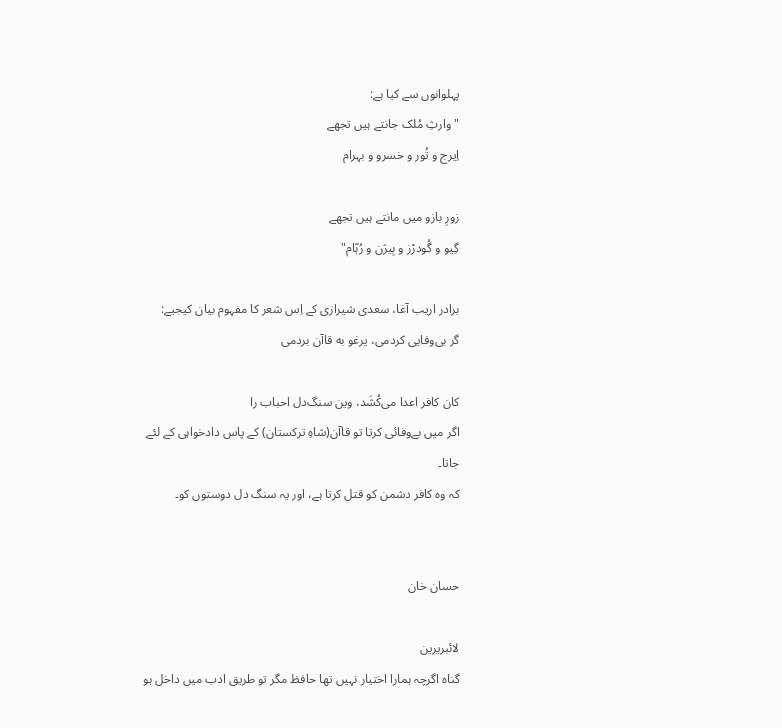پہلوانوں سے کیا ہے:
"وارثِ مُلک جانتے ہیں تجھے
اِیرج و تُور و خسرو و بہرام

زورِ بازو میں مانتے ہیں تجھے
گِیو و گُودرْز و بِیژن و رُہّام"

برادر اریب آغا، سعدی شیرازی کے اِس شعر کا مفہوم بیان کیجیے:
گر بی‌وفایی کردمی، یرغو به قاآن بردمی

کان کافر اعدا می‌کُشَد، وین سنگ‌دل احباب را
اگر میں بےوفائی کرتا تو قاآن(شاہِ ترکستان) کے پاس دادخواہی کے لئے جاتا۔
کہ وہ کافر دشمن کو قتل کرتا ہے، اور یہ سنگ دل دوستوں کو۔


حسان خان

لائبریرین
گناہ اگرچہ ہمارا اختیار نہیں تھا حافظ مگر تو طریق ادب میں داخل ہو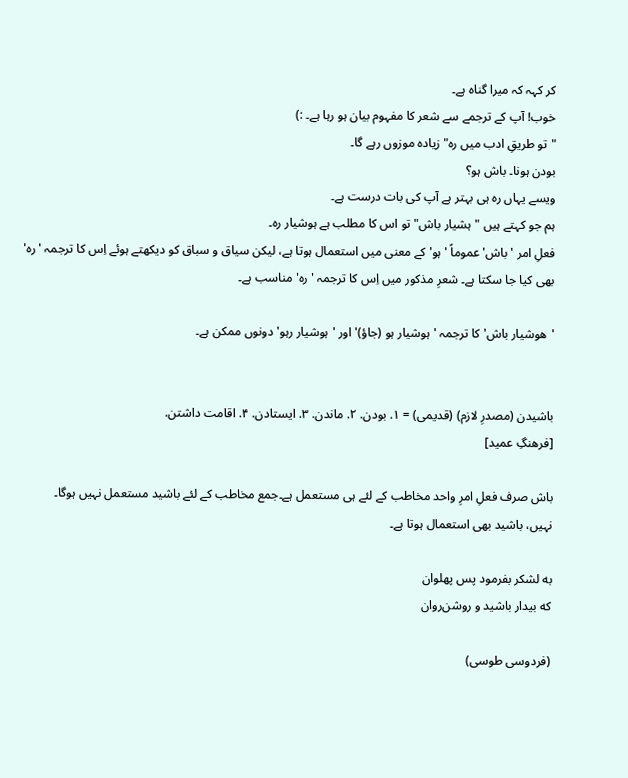کر کہہ کہ میرا گناہ ہے۔
خوب! آپ کے ترجمے سے شعر کا مفہوم بیان ہو رہا ہے۔ :)
"تو طریقِ ادب میں رہ" زیادہ موزوں رہے گا۔
بودن ہونا۔ باش ہو؟
ویسے یہاں رہ ہی بہتر ہے آپ کی بات درست ہے۔
ہم جو کہتے ہیں "ہشیار باش" تو اس کا مطلب ہے ہوشیار رہ۔
فعلِ امر 'باش' عموماً 'ہو' کے معنی میں استعمال ہوتا ہے، لیکن سیاق و سباق کو دیکھتے ہوئے اِس کا ترجمہ 'رہ' بھی کیا جا سکتا ہے۔ شعرِ مذکور میں اِس کا ترجمہ 'رہ' مناسب ہے۔

'هوشیار باش' کا ترجمہ 'ہوشیار ہو (جاؤ)' اور 'ہوشیار رہو' دونوں ممکن ہے۔


باشیدن (مصدرِ لازم) (قدیمی) = ۱. بودن. ۲. ماندن. ۳. ایستادن. ۴. اقامت داشتن.
[فرهنگِ عمید]

باش صرف فعلِ امرِ واحد مخاطب کے لئے ہی مستعمل ہے۔جمع مخاطب کے لئے باشید مستعمل نہیں ہوگا۔
نہیں، باشید بھی استعمال ہوتا ہے۔

به لشکر بفرمود پس پهلوان
که بیدار باشید و روشن‌روان

(فردوسی طوسی)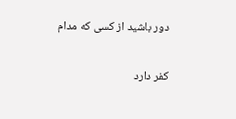دور باشید از کسی که مدام

کفر دارد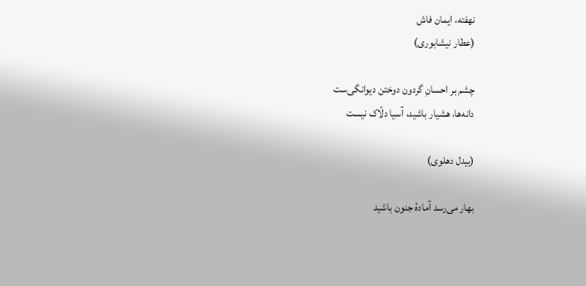نهفته، ایمان فاش
(عطار نیشابوری)

چشم بر احسانِ گردون دوختن دیوانگی‌ست
دانه‌ها، هشیار باشید، آسیا دلّاک نیست

(بیدل دهلوی)

بهار می‌رسد آمادهٔ جنون باشید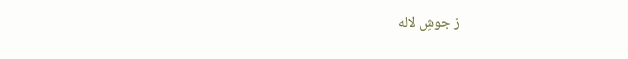ز جوشِ لاله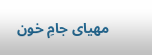مهیای جامِ خون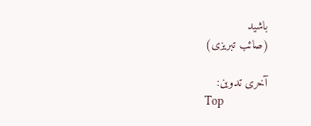باشید
(صائب تبریزی)

آخری تدوین:
Top